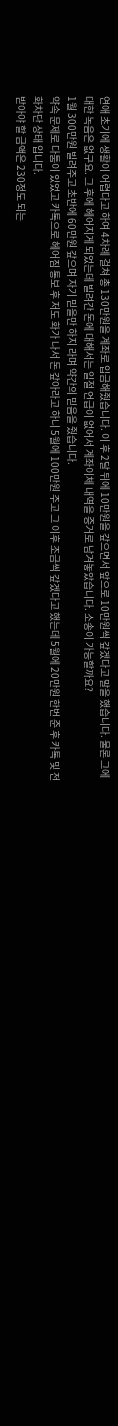연애 초기에 생활이 어렵다고 하여 4차례 걸쳐 총 130만원을 계좌로 입금해줬습니다. 이 후 2달 뒤에 10만원을 갚으면서 앞으로 10만원씩 갚겠다고 말을 했습니다. 물론 그에 대한 녹음은 없구요. 그 후에 헤어지게 되었는데 빌려간 돈에 대해서는 일절 언급이 없어서 계좌이체 내역을 증거로 남겨놓았습니다. 소송이 가능할까요?
1월 300만원 빌려주고 초반에 60만원 갚으며 자기 믿을만 하지 라며 약간의 믿음을 줬습니다.
약속 문제로 다툼이 있었고 카톡으로 헤어짐 통보 후 저도 화가 나서 돈 갚아라고 하니 5월에 100만원 주고 그 이후 조금씩 갚겠다고 했는데 5월에 20만원 한번 준 후 카톡 및 전화차단 상태 입니다.
받아야 할 금액은 230정도 되는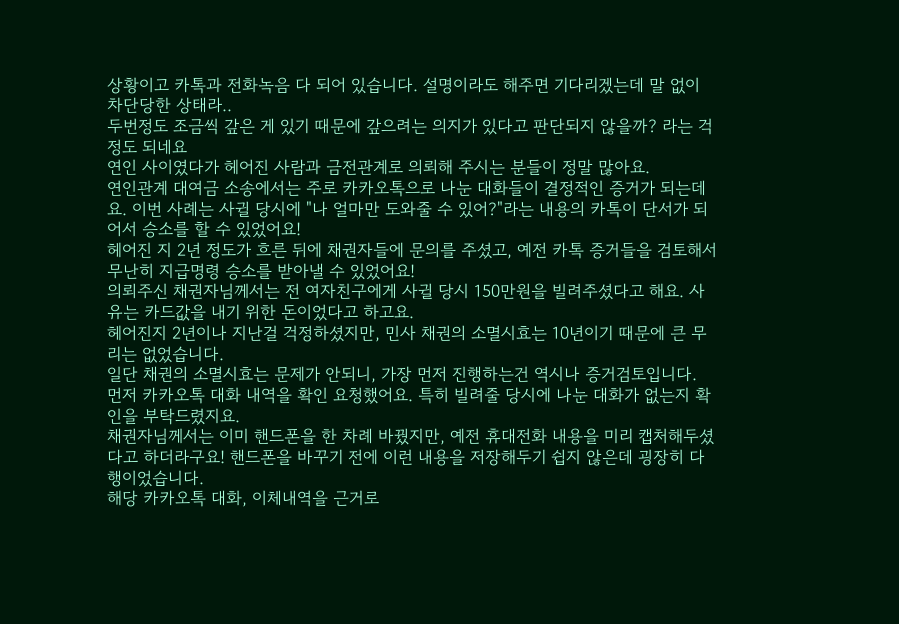상황이고 카톡과 전화녹음 다 되어 있습니다. 설명이라도 해주면 기다리겠는데 말 없이 차단당한 상태라..
두번정도 조금씩 갚은 게 있기 때문에 갚으려는 의지가 있다고 판단되지 않을까? 라는 걱정도 되네요
연인 사이였다가 헤어진 사람과 금전관계로 의뢰해 주시는 분들이 정말 많아요.
연인관계 대여금 소송에서는 주로 카카오톡으로 나눈 대화들이 결정적인 증거가 되는데요. 이번 사례는 사귈 당시에 "나 얼마만 도와줄 수 있어?"라는 내용의 카톡이 단서가 되어서 승소를 할 수 있었어요!
헤어진 지 2년 정도가 흐른 뒤에 채권자들에 문의를 주셨고, 예전 카톡 증거들을 검토해서 무난히 지급명령 승소를 받아낼 수 있었어요!
의뢰주신 채권자님께서는 전 여자친구에게 사귈 당시 150만원을 빌려주셨다고 해요. 사유는 카드값을 내기 위한 돈이었다고 하고요.
헤어진지 2년이나 지난걸 걱정하셨지만, 민사 채권의 소멸시효는 10년이기 때문에 큰 무리는 없었습니다.
일단 채권의 소멸시효는 문제가 안되니, 가장 먼저 진행하는건 역시나 증거검토입니다.
먼저 카카오톡 대화 내역을 확인 요청했어요. 특히 빌려줄 당시에 나눈 대화가 없는지 확인을 부탁드렸지요.
채권자님께서는 이미 핸드폰을 한 차례 바꿨지만, 예전 휴대전화 내용을 미리 캡처해두셨다고 하더라구요! 핸드폰을 바꾸기 전에 이런 내용을 저장해두기 쉽지 않은데 굉장히 다행이었습니다.
해당 카카오톡 대화, 이체내역을 근거로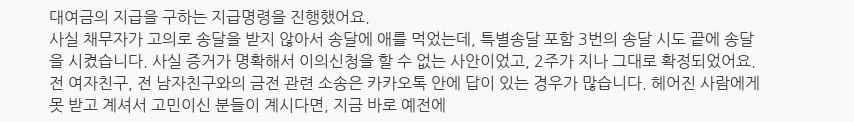대여금의 지급을 구하는 지급명령을 진행했어요.
사실 채무자가 고의로 송달을 받지 않아서 송달에 애를 먹었는데, 특별송달 포함 3번의 송달 시도 끝에 송달을 시켰습니다. 사실 증거가 명확해서 이의신청을 할 수 없는 사안이었고, 2주가 지나 그대로 확정되었어요.
전 여자친구, 전 남자친구와의 금전 관련 소송은 카카오톡 안에 답이 있는 경우가 많습니다. 헤어진 사람에게 못 받고 계셔서 고민이신 분들이 계시다면, 지금 바로 예전에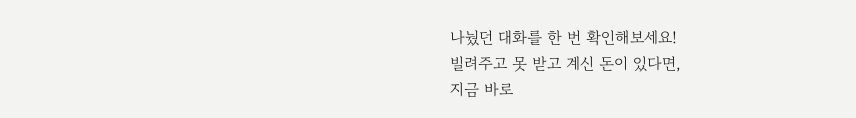나눴던 대화를 한 번 확인해보세요!
빌려주고 못 받고 계신 돈이 있다면,
지금 바로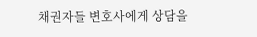채권자들 변호사에게 상담을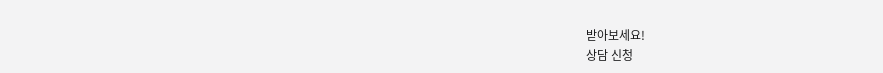받아보세요!
상담 신청